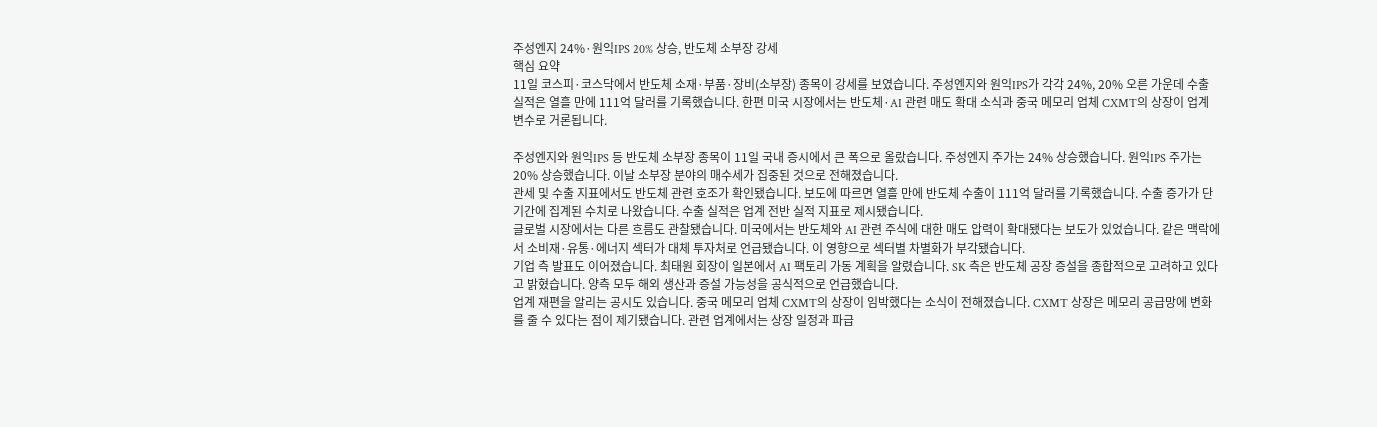주성엔지 24%·원익IPS 20% 상승, 반도체 소부장 강세
핵심 요약
11일 코스피·코스닥에서 반도체 소재·부품·장비(소부장) 종목이 강세를 보였습니다. 주성엔지와 원익IPS가 각각 24%, 20% 오른 가운데 수출 실적은 열흘 만에 111억 달러를 기록했습니다. 한편 미국 시장에서는 반도체·AI 관련 매도 확대 소식과 중국 메모리 업체 CXMT의 상장이 업계 변수로 거론됩니다.

주성엔지와 원익IPS 등 반도체 소부장 종목이 11일 국내 증시에서 큰 폭으로 올랐습니다. 주성엔지 주가는 24% 상승했습니다. 원익IPS 주가는 20% 상승했습니다. 이날 소부장 분야의 매수세가 집중된 것으로 전해졌습니다.
관세 및 수출 지표에서도 반도체 관련 호조가 확인됐습니다. 보도에 따르면 열흘 만에 반도체 수출이 111억 달러를 기록했습니다. 수출 증가가 단기간에 집계된 수치로 나왔습니다. 수출 실적은 업계 전반 실적 지표로 제시됐습니다.
글로벌 시장에서는 다른 흐름도 관찰됐습니다. 미국에서는 반도체와 AI 관련 주식에 대한 매도 압력이 확대됐다는 보도가 있었습니다. 같은 맥락에서 소비재·유통·에너지 섹터가 대체 투자처로 언급됐습니다. 이 영향으로 섹터별 차별화가 부각됐습니다.
기업 측 발표도 이어졌습니다. 최태원 회장이 일본에서 AI 팩토리 가동 계획을 알렸습니다. SK 측은 반도체 공장 증설을 종합적으로 고려하고 있다고 밝혔습니다. 양측 모두 해외 생산과 증설 가능성을 공식적으로 언급했습니다.
업계 재편을 알리는 공시도 있습니다. 중국 메모리 업체 CXMT의 상장이 임박했다는 소식이 전해졌습니다. CXMT 상장은 메모리 공급망에 변화를 줄 수 있다는 점이 제기됐습니다. 관련 업계에서는 상장 일정과 파급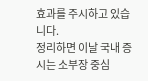효과를 주시하고 있습니다.
정리하면 이날 국내 증시는 소부장 중심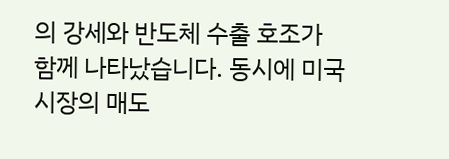의 강세와 반도체 수출 호조가 함께 나타났습니다. 동시에 미국 시장의 매도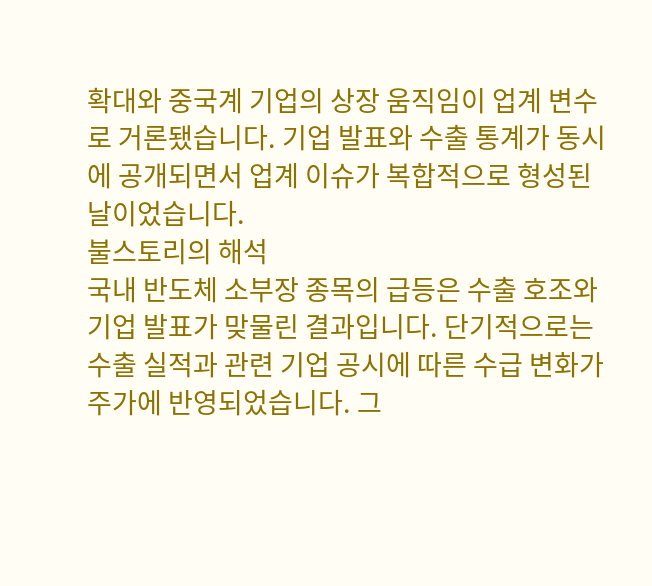확대와 중국계 기업의 상장 움직임이 업계 변수로 거론됐습니다. 기업 발표와 수출 통계가 동시에 공개되면서 업계 이슈가 복합적으로 형성된 날이었습니다.
불스토리의 해석
국내 반도체 소부장 종목의 급등은 수출 호조와 기업 발표가 맞물린 결과입니다. 단기적으로는 수출 실적과 관련 기업 공시에 따른 수급 변화가 주가에 반영되었습니다. 그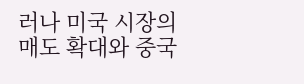러나 미국 시장의 매도 확대와 중국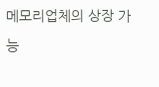메모리업체의 상장 가능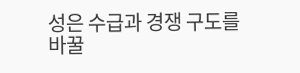성은 수급과 경쟁 구도를 바꿀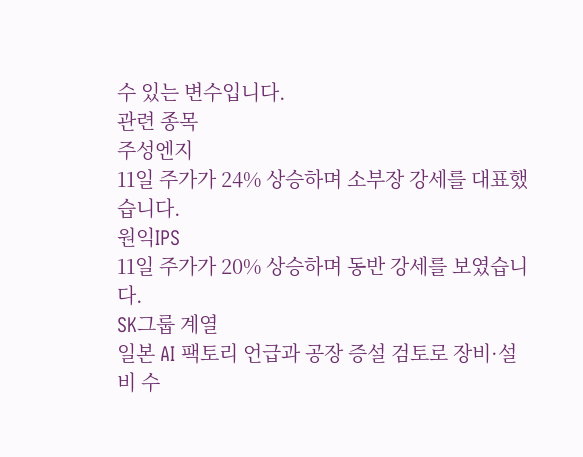수 있는 변수입니다.
관련 종목
주성엔지
11일 주가가 24% 상승하며 소부장 강세를 대표했습니다.
원익IPS
11일 주가가 20% 상승하며 동반 강세를 보였습니다.
SK그룹 계열
일본 AI 팩토리 언급과 공장 증설 검토로 장비·설비 수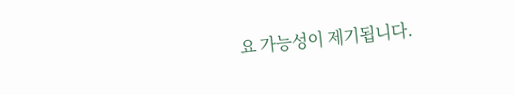요 가능성이 제기됩니다.